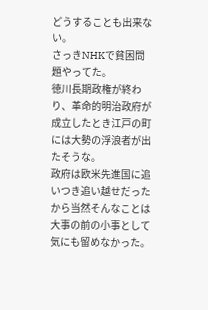どうすることも出来ない。
さっきNHKで貧困問題やってた。
徳川長期政権が終わり、革命的明治政府が成立したとき江戸の町には大勢の浮浪者が出たそうな。
政府は欧米先進国に追いつき追い越せだったから当然そんなことは大事の前の小事として気にも留めなかった。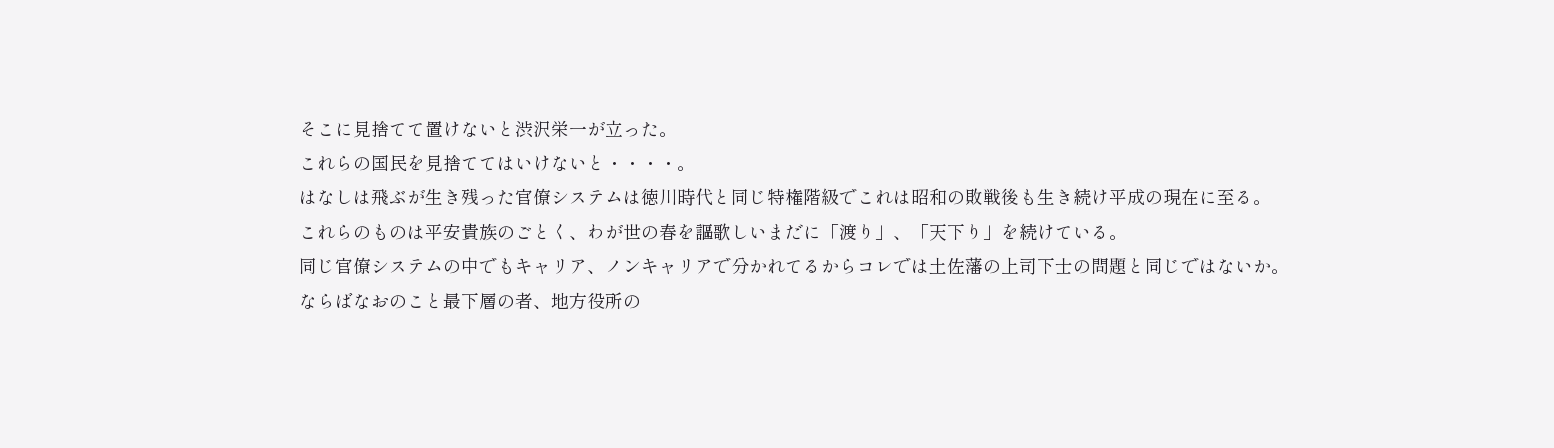そこに見捨てて置けないと渋沢栄一が立った。
これらの国民を見捨ててはいけないと・・・・。
はなしは飛ぶが生き残った官僚システムは徳川時代と同じ特権階級でこれは昭和の敗戦後も生き続け平成の現在に至る。
これらのものは平安貴族のごとく、わが世の春を謳歌しいまだに「渡り」、「天下り」を続けている。
同じ官僚システムの中でもキャリア、ノンキャリアで分かれてるからコレでは土佐藩の上司下士の問題と同じではないか。
ならばなおのこと最下層の者、地方役所の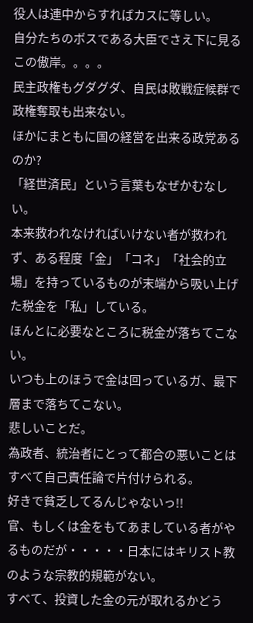役人は連中からすればカスに等しい。
自分たちのボスである大臣でさえ下に見るこの傲岸。。。。
民主政権もグダグダ、自民は敗戦症候群で政権奪取も出来ない。
ほかにまともに国の経営を出来る政党あるのか?
「経世済民」という言葉もなぜかむなしい。
本来救われなければいけない者が救われず、ある程度「金」「コネ」「社会的立場」を持っているものが末端から吸い上げた税金を「私」している。
ほんとに必要なところに税金が落ちてこない。
いつも上のほうで金は回っているガ、最下層まで落ちてこない。
悲しいことだ。
為政者、統治者にとって都合の悪いことはすべて自己責任論で片付けられる。
好きで貧乏してるんじゃないっ!!
官、もしくは金をもてあましている者がやるものだが・・・・・日本にはキリスト教のような宗教的規範がない。
すべて、投資した金の元が取れるかどう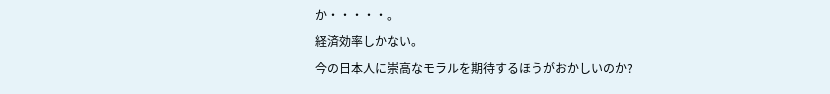か・・・・・。
経済効率しかない。
今の日本人に崇高なモラルを期待するほうがおかしいのか?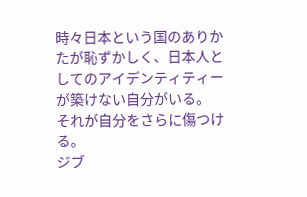時々日本という国のありかたが恥ずかしく、日本人としてのアイデンティティーが築けない自分がいる。
それが自分をさらに傷つける。
ジブ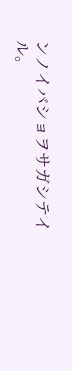ンノイバショヲサガシテイル。